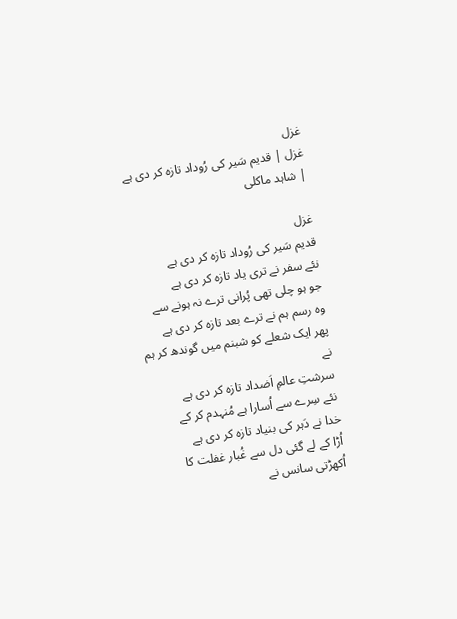غزل
غزل | قدیم سَیر کی رُوداد تازہ کر دی ہے | شاہد ماکلی

غزل
قدیم سَیر کی رُوداد تازہ کر دی ہے
نئے سفر نے تری یاد تازہ کر دی ہے
جو ہو چلی تھی پُرانی ترے نہ ہونے سے
وہ رسم ہم نے ترے بعد تازہ کر دی ہے
پھر ایک شعلے کو شبنم میں گوندھ کر ہم نے
سرشتِ عالمِ اَضداد تازہ کر دی ہے
نئے سِرے سے اُسارا ہے مُنہدم کر کے
خدا نے دَہر کی بنیاد تازہ کر دی ہے
اُڑا کے لے گئی دل سے غُبار غفلت کا
اُکھڑتی سانس نے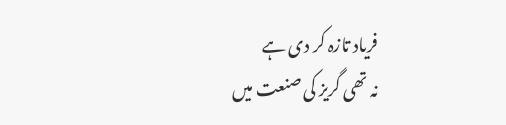فریاد تازہ کر دی ہے
نہ تھی گریز کی صنعت میں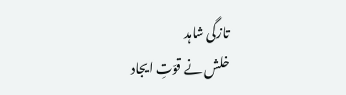تازگی شاہد
خلش نے قوّتِ ایجاد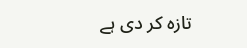تازہ کر دی ہے